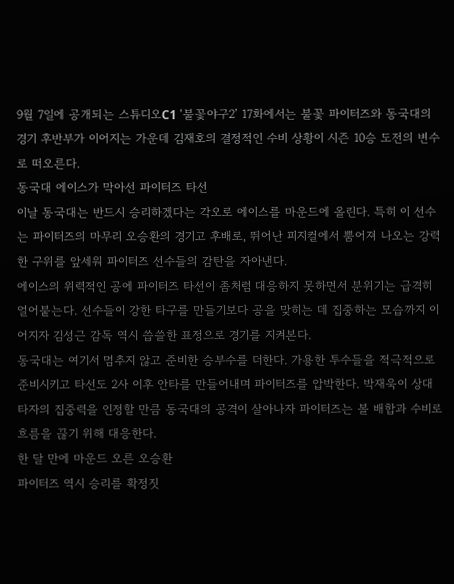9월 7일에 공개되는 스튜디오C1 ‘불꽃야구2’ 17화에서는 불꽃 파이터즈와 동국대의 경기 후반부가 이어지는 가운데 김재호의 결정적인 수비 상황이 시즌 10승 도전의 변수로 떠오른다.
동국대 에이스가 막아선 파이터즈 타선
이날 동국대는 반드시 승리하겠다는 각오로 에이스를 마운드에 올린다. 특히 이 선수는 파이터즈의 마무리 오승환의 경기고 후배로, 뛰어난 피지컬에서 뿜어져 나오는 강력한 구위를 앞세워 파이터즈 선수들의 감탄을 자아낸다.
에이스의 위력적인 공에 파이터즈 타선이 좀처럼 대응하지 못하면서 분위기는 급격히 얼어붙는다. 선수들이 강한 타구를 만들기보다 공을 맞히는 데 집중하는 모습까지 이어지자 김성근 감독 역시 씁쓸한 표정으로 경기를 지켜본다.
동국대는 여기서 멈추지 않고 준비한 승부수를 더한다. 가용한 투수들을 적극적으로 준비시키고 타선도 2사 이후 안타를 만들어내며 파이터즈를 압박한다. 박재욱이 상대 타자의 집중력을 인정할 만큼 동국대의 공격이 살아나자 파이터즈는 볼 배합과 수비로 흐름을 끊기 위해 대응한다.
한 달 만에 마운드 오른 오승환
파이터즈 역시 승리를 확정짓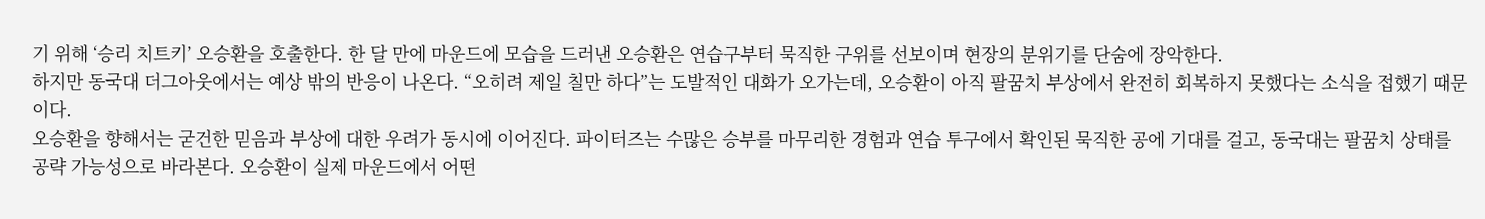기 위해 ‘승리 치트키’ 오승환을 호출한다. 한 달 만에 마운드에 모습을 드러낸 오승환은 연습구부터 묵직한 구위를 선보이며 현장의 분위기를 단숨에 장악한다.
하지만 동국대 더그아웃에서는 예상 밖의 반응이 나온다. “오히려 제일 칠만 하다”는 도발적인 대화가 오가는데, 오승환이 아직 팔꿈치 부상에서 완전히 회복하지 못했다는 소식을 접했기 때문이다.
오승환을 향해서는 굳건한 믿음과 부상에 대한 우려가 동시에 이어진다. 파이터즈는 수많은 승부를 마무리한 경험과 연습 투구에서 확인된 묵직한 공에 기대를 걸고, 동국대는 팔꿈치 상태를 공략 가능성으로 바라본다. 오승환이 실제 마운드에서 어떤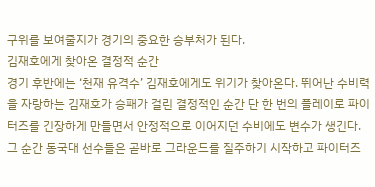구위를 보여줄지가 경기의 중요한 승부처가 된다.
김재호에게 찾아온 결정적 순간
경기 후반에는 ‘천재 유격수’ 김재호에게도 위기가 찾아온다. 뛰어난 수비력을 자랑하는 김재호가 승패가 걸린 결정적인 순간 단 한 번의 플레이로 파이터즈를 긴장하게 만들면서 안정적으로 이어지던 수비에도 변수가 생긴다.
그 순간 동국대 선수들은 곧바로 그라운드를 질주하기 시작하고 파이터즈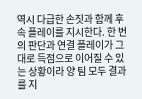역시 다급한 손짓과 함께 후속 플레이를 지시한다. 한 번의 판단과 연결 플레이가 그대로 득점으로 이어질 수 있는 상황이라 양 팀 모두 결과를 지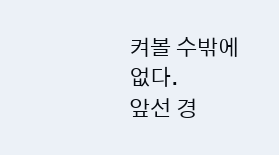켜볼 수밖에 없다.
앞선 경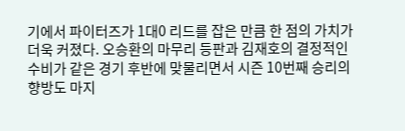기에서 파이터즈가 1대0 리드를 잡은 만큼 한 점의 가치가 더욱 커졌다. 오승환의 마무리 등판과 김재호의 결정적인 수비가 같은 경기 후반에 맞물리면서 시즌 10번째 승리의 향방도 마지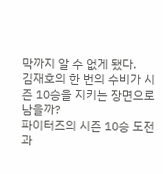막까지 알 수 없게 됐다.
김재호의 한 번의 수비가 시즌 10승을 지키는 장면으로 남을까?
파이터즈의 시즌 10승 도전과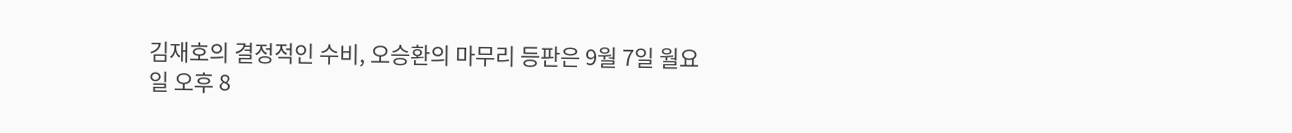김재호의 결정적인 수비, 오승환의 마무리 등판은 9월 7일 월요일 오후 8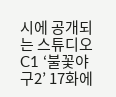시에 공개되는 스튜디오C1 ‘불꽃야구2’ 17화에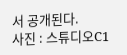서 공개된다.
사진 : 스튜디오C1